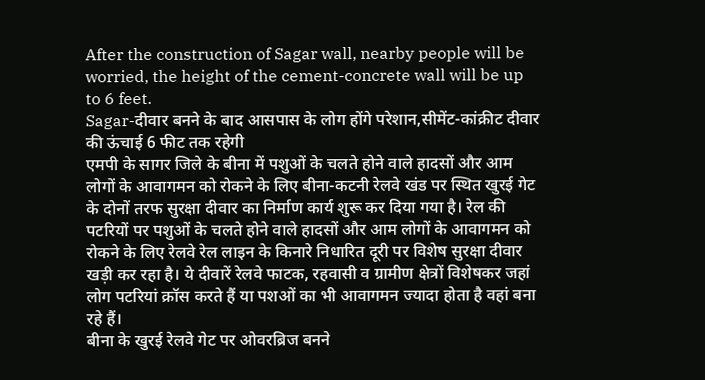After the construction of Sagar wall, nearby people will be worried, the height of the cement-concrete wall will be up to 6 feet.
Sagar-दीवार बनने के बाद आसपास के लोग होंगे परेशान,सीमेंट-कांक्रीट दीवार की ऊंचाई 6 फीट तक रहेगी
एमपी के सागर जिले के बीना में पशुओं के चलते होने वाले हादसों और आम लोगों के आवागमन को रोकने के लिए बीना-कटनी रेलवे खंड पर स्थित खुरई गेट के दोनों तरफ सुरक्षा दीवार का निर्माण कार्य शुरू कर दिया गया है। रेल की पटरियों पर पशुओं के चलते होने वाले हादसों और आम लोगों के आवागमन को रोकने के लिए रेलवे रेल लाइन के किनारे निधारित दूरी पर विशेष सुरक्षा दीवार खड़ी कर रहा है। ये दीवारें रेलवे फाटक, रहवासी व ग्रामीण क्षेत्रों विशेषकर जहां लोग पटरियां क्रॉस करते हैं या पशओं का भी आवागमन ज्यादा होता है वहां बना रहे हैं।
बीना के खुरई रेलवे गेट पर ओवरब्रिज बनने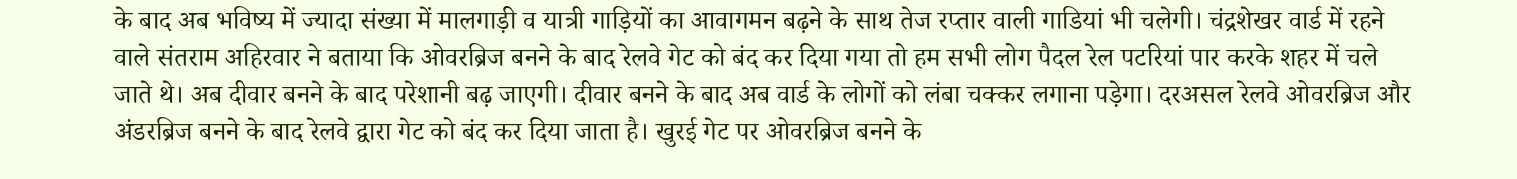के बाद अब भविष्य में ज्यादा संख्या में मालगाड़ी व यात्री गाड़ियों का आवागमन बढ़ने के साथ तेज रप्तार वाली गाडियां भी चलेगी। चंद्रशेखर वार्ड में रहने वाले संतराम अहिरवार ने बताया कि ओवरब्रिज बनने के बाद रेलवे गेट को बंद कर दिया गया तो हम सभी लोग पैदल रेल पटरियां पार करके शहर में चले जाते थे। अब दीवार बनने के बाद परेशानी बढ़ जाएगी। दीवार बनने के बाद अब वार्ड के लोगों को लंबा चक्कर लगाना पड़ेगा। दरअसल रेलवे ओवरब्रिज और अंडरब्रिज बनने के बाद रेलवे द्वारा गेट को बंद कर दिया जाता है। खुरई गेट पर ओवरब्रिज बनने के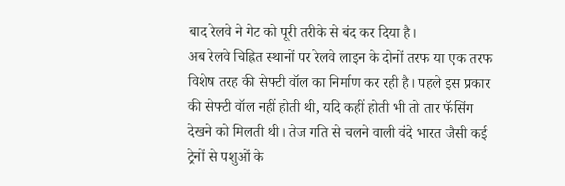बाद रेलवे ने गेट को पूरी तरीके से बंद कर दिया है।
अब रेलवे चिह्रित स्थानों पर रेलवे लाइन के दोनों तरफ या एक तरफ विशेष तरह की सेफ्टी वॉल का निर्माण कर रही है। पहले इस प्रकार की सेफ्टी वॉल नहीं होती थी, यदि कहीं होती भी तो तार फॅसिंग देखने को मिलती थी। तेज गति से चलने वाली वंदे भारत जैसी कई ट्रेनों से पशुओं के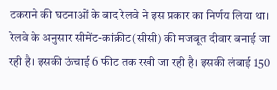टकराने की घटनाओं के बाद रेलवे ने इस प्रकार का निर्णय लिया था। रेलवे के अनुसार सीमेंट-कांक्रीट(सीसी) की मजबूत दीवार बनाई जा रही है। इसकी ऊंचाई 6 फीट तक रखी जा रही है। इसकी लंबाई 150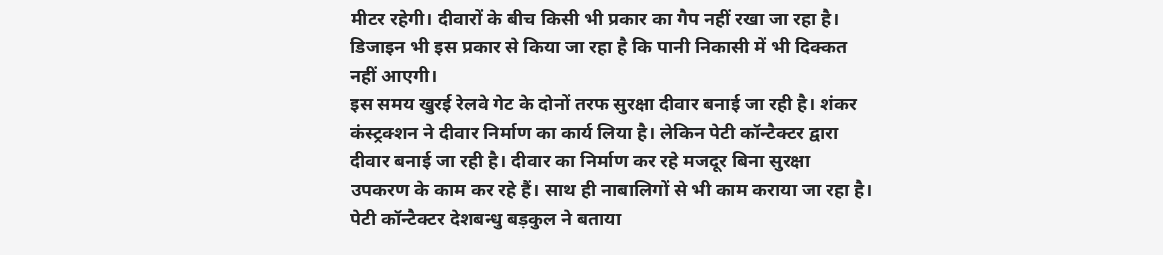मीटर रहेगी। दीवारों के बीच किसी भी प्रकार का गैप नहीं रखा जा रहा है। डिजाइन भी इस प्रकार से किया जा रहा है कि पानी निकासी में भी दिक्कत नहीं आएगी।
इस समय खुरई रेलवे गेट के दोनों तरफ सुरक्षा दीवार बनाई जा रही है। शंकर कंस्ट्रक्शन ने दीवार निर्माण का कार्य लिया है। लेकिन पेटी कॉन्टैक्टर द्वारा दीवार बनाई जा रही है। दीवार का निर्माण कर रहे मजदूर बिना सुरक्षा उपकरण के काम कर रहे हैं। साथ ही नाबालिगों से भी काम कराया जा रहा है। पेटी कॉन्टैक्टर देशबन्धु बड़कुल ने बताया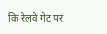कि रेलवे गेट पर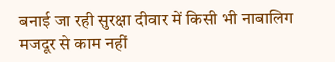बनाई जा रही सुरक्षा दीवार में किसी भी नाबालिग मजदूर से काम नहीं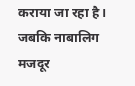कराया जा रहा है। जबकि नाबालिग मजदूर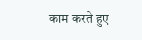काम करते हुए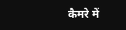कैमरे में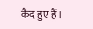कैद हुए हैं।